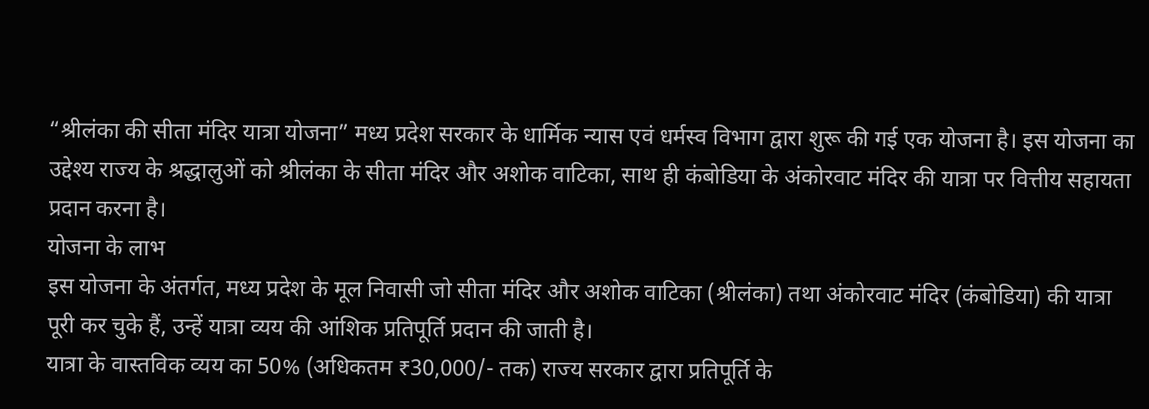“श्रीलंका की सीता मंदिर यात्रा योजना” मध्य प्रदेश सरकार के धार्मिक न्यास एवं धर्मस्व विभाग द्वारा शुरू की गई एक योजना है। इस योजना का उद्देश्य राज्य के श्रद्धालुओं को श्रीलंका के सीता मंदिर और अशोक वाटिका, साथ ही कंबोडिया के अंकोरवाट मंदिर की यात्रा पर वित्तीय सहायता प्रदान करना है।
योजना के लाभ
इस योजना के अंतर्गत, मध्य प्रदेश के मूल निवासी जो सीता मंदिर और अशोक वाटिका (श्रीलंका) तथा अंकोरवाट मंदिर (कंबोडिया) की यात्रा पूरी कर चुके हैं, उन्हें यात्रा व्यय की आंशिक प्रतिपूर्ति प्रदान की जाती है।
यात्रा के वास्तविक व्यय का 50% (अधिकतम ₹30,000/- तक) राज्य सरकार द्वारा प्रतिपूर्ति के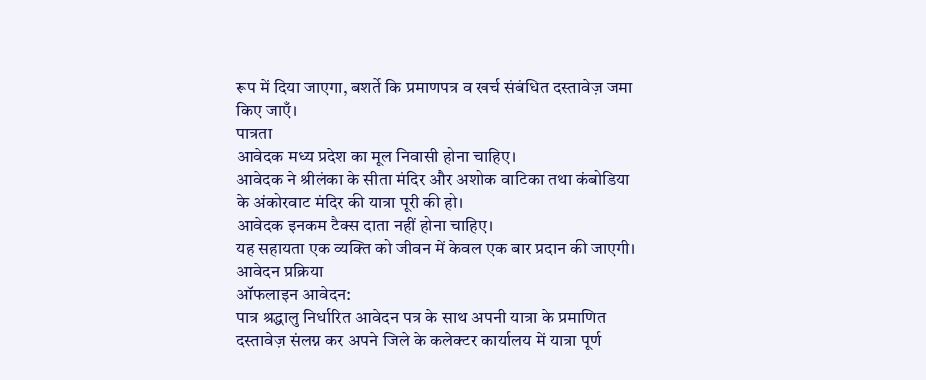रूप में दिया जाएगा, बशर्ते कि प्रमाणपत्र व खर्च संबंधित दस्तावेज़ जमा किए जाएँ।
पात्रता
आवेदक मध्य प्रदेश का मूल निवासी होना चाहिए।
आवेदक ने श्रीलंका के सीता मंदिर और अशोक वाटिका तथा कंबोडिया के अंकोरवाट मंदिर की यात्रा पूरी की हो।
आवेदक इनकम टैक्स दाता नहीं होना चाहिए।
यह सहायता एक व्यक्ति को जीवन में केवल एक बार प्रदान की जाएगी।
आवेदन प्रक्रिया
ऑफलाइन आवेदन:
पात्र श्रद्धालु निर्धारित आवेदन पत्र के साथ अपनी यात्रा के प्रमाणित दस्तावेज़ संलग्न कर अपने जिले के कलेक्टर कार्यालय में यात्रा पूर्ण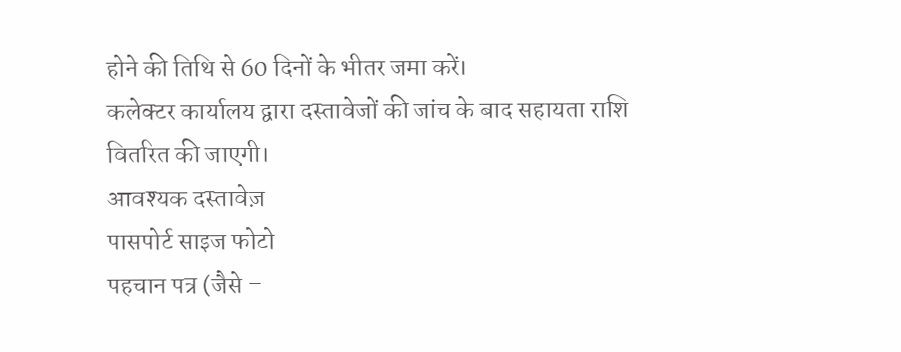होने की तिथि से 60 दिनों के भीतर जमा करें।
कलेक्टर कार्यालय द्वारा दस्तावेजों की जांच के बाद सहायता राशि वितरित की जाएगी।
आवश्यक दस्तावेज़
पासपोर्ट साइज फोटो
पहचान पत्र (जैसे –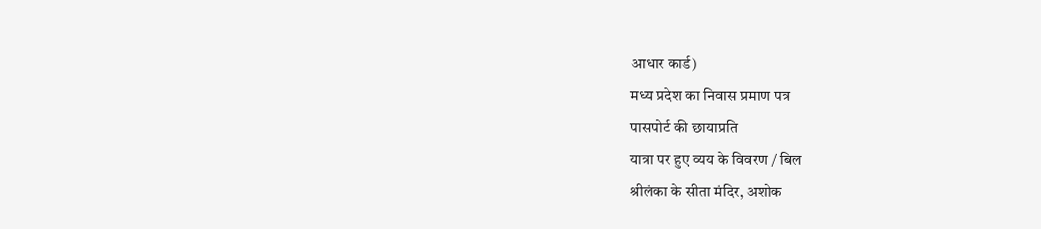आधार कार्ड)
मध्य प्रदेश का निवास प्रमाण पत्र
पासपोर्ट की छायाप्रति
यात्रा पर हुए व्यय के विवरण / बिल
श्रीलंका के सीता मंदिर, अशोक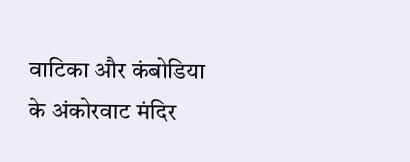वाटिका और कंबोडिया के अंकोरवाट मंदिर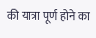की यात्रा पूर्ण होने का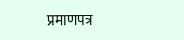प्रमाणपत्र